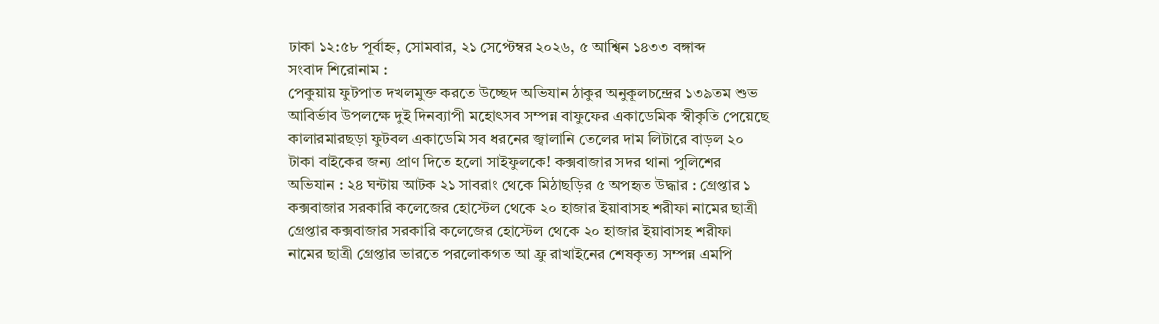ঢাকা ১২:৫৮ পূর্বাহ্ন, সোমবার, ২১ সেপ্টেম্বর ২০২৬, ৫ আশ্বিন ১৪৩৩ বঙ্গাব্দ
সংবাদ শিরোনাম :
পেকুয়ায় ফুটপাত দখলমুক্ত করতে উচ্ছেদ অভিযান ঠাকুর অনুকূলচন্দ্রের ১৩৯তম শুভ আবির্ভাব উপলক্ষে দুই দিনব্যাপী মহোৎসব সম্পন্ন বাফুফের একাডেমিক স্বীকৃতি পেয়েছে কালারমারছড়া ফুটবল একাডেমি সব ধরনের জ্বালানি তেলের দাম লিটারে বাড়ল ২০ টাকা বাইকের জন্য প্রাণ দিতে হলো সাইফুলকে! কক্সবাজার সদর থানা পুলিশের অভিযান : ২৪ ঘন্টায় আটক ২১ সাবরাং থেকে মিঠাছড়ির ৫ অপহৃত উদ্ধার : গ্রেপ্তার ১ কক্সবাজার সরকারি কলেজের হোস্টেল থেকে ২০ হাজার ইয়াবাসহ শরীফা নামের ছাত্রী গ্রেপ্তার কক্সবাজার সরকারি কলেজের হোস্টেল থেকে ২০ হাজার ইয়াবাসহ শরীফা নামের ছাত্রী গ্রেপ্তার ভারতে পরলোকগত আ ফ্রু রাখাইনের শেষকৃত্য সম্পন্ন এমপি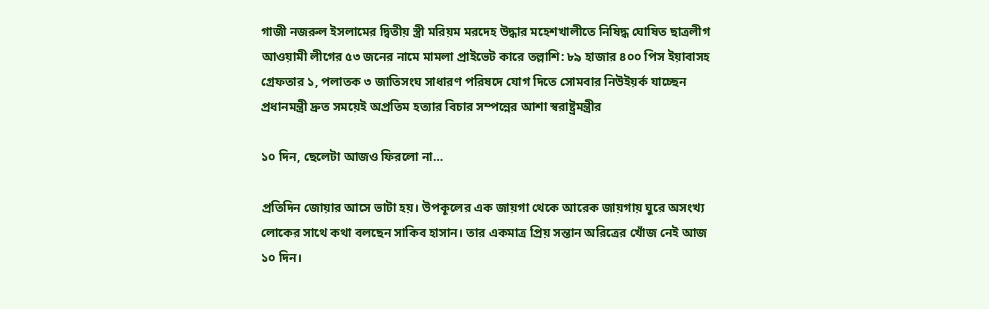গাজী নজরুল ইসলামের দ্বিতীয় স্ত্রী মরিয়ম মরদেহ উদ্ধার মহেশখালীতে নিষিদ্ধ ঘোষিত ছাত্রলীগ আওয়ামী লীগের ৫৩ জনের নামে মামলা প্রাইভেট কারে তল্লাশি: ৮৯ হাজার ৪০০ পিস ইয়াবাসহ গ্রেফতার ১, পলাতক ৩ জাতিসংঘ সাধারণ পরিষদে যোগ দিতে সোমবার নিউইয়র্ক যাচ্ছেন প্রধানমন্ত্রী দ্রুত সময়েই অপ্রতিম হত্যার বিচার সম্পন্নের আশা স্বরাষ্ট্রমন্ত্রীর

১০ দিন, ছেলেটা আজও ফিরলো না…

প্রতিদিন জোয়ার আসে ভাটা হয়। উপকূলের এক জায়গা থেকে আরেক জায়গায় ঘুরে অসংখ্য লোকের সাথে কথা বলছেন সাকিব হাসান। তার একমাত্র প্রিয় সন্তান অরিত্রের খোঁজ নেই আজ ১০ দিন।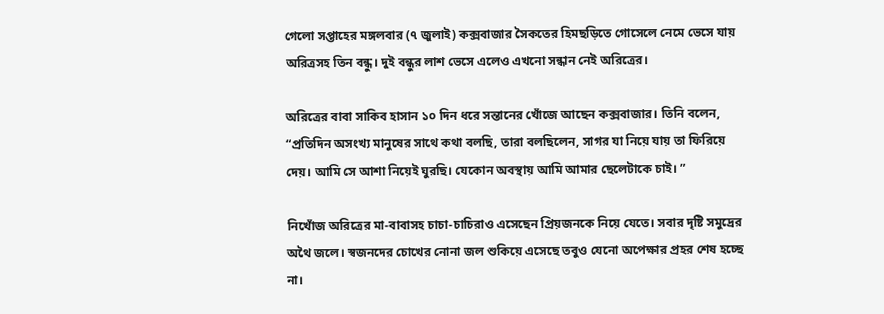গেলো সপ্তাহের মঙ্গলবার (৭ জুলাই) কক্সবাজার সৈকতের হিমছড়িতে গোসেলে নেমে ভেসে যায় অরিত্রসহ তিন বন্ধু। দুই বন্ধুর লাশ ভেসে এলেও এখনো সন্ধান নেই অরিত্রের।

অরিত্রের বাবা সাকিব হাসান ১০ দিন ধরে সন্তানের খোঁজে আছেন কক্সবাজার। তিনি বলেন, “প্রতিদিন অসংখ্য মানুষের সাথে কথা বলছি, তারা বলছিলেন, সাগর যা নিয়ে যায় তা ফিরিয়ে দেয়। আমি সে আশা নিয়েই ঘুরছি। যেকোন অবস্থায় আমি আমার ছেলেটাকে চাই। ”

নিখোঁজ অরিত্রের মা-বাবাসহ চাচা-চাচিরাও এসেছেন প্রিয়জনকে নিয়ে যেতে। সবার দৃষ্টি সমুদ্রের অথৈ জলে। স্বজনদের চোখের নোনা জল শুকিয়ে এসেছে তবুও যেনো অপেক্ষার প্রহর শেষ হচ্ছে না।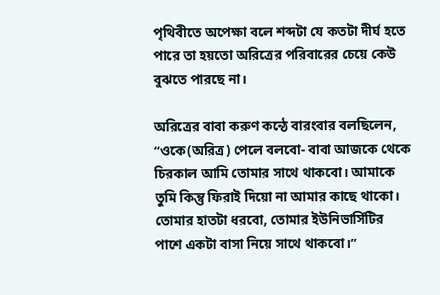পৃথিবীতে অপেক্ষা বলে শব্দটা যে কতটা দীর্ঘ হতে পারে তা হয়তো অরিত্রের পরিবারের চেয়ে কেউ বুঝতে পারছে না।

অরিত্রের বাবা করুণ কন্ঠে বারংবার বলছিলেন, “ওকে(অরিত্র) পেলে বলবো- বাবা আজকে থেকে চিরকাল আমি তোমার সাথে থাকবো। আমাকে তুমি কিন্তু ফিরাই দিয়ো না আমার কাছে থাকো। তোমার হাতটা ধরবো, তোমার ইউনিভার্সিটির পাশে একটা বাসা নিয়ে সাথে থাকবো।”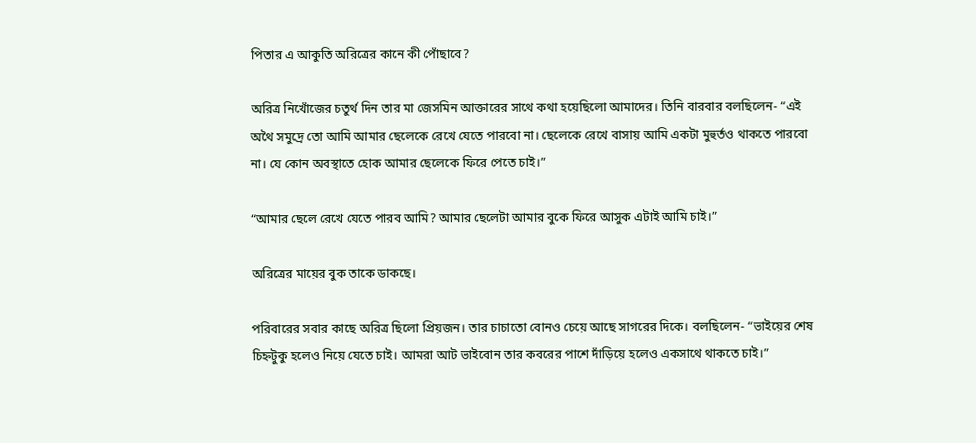পিতার এ আকুতি অরিত্রের কানে কী পোঁছাবে?

অরিত্র নিখোঁজের চতুর্থ দিন তার মা জেসমিন আক্তারের সাথে কথা হয়েছিলো আমাদের। তিনি বারবার বলছিলেন- “এই অথৈ সমুদ্রে তো আমি আমার ছেলেকে রেখে যেতে পারবো না। ছেলেকে রেখে বাসায় আমি একটা মুহুর্তও থাকতে পারবো না। যে কোন অবস্থাতে হোক আমার ছেলেকে ফিরে পেতে চাই।”

“আমার ছেলে রেখে যেতে পারব আমি? আমার ছেলেটা আমার বুকে ফিরে আসুক এটাই আমি চাই।”

অরিত্রের মায়ের বুক তাকে ডাকছে।

পরিবারের সবার কাছে অরিত্র ছিলো প্রিয়জন। তার চাচাতো বোনও চেয়ে আছে সাগরের দিকে। বলছিলেন- “ভাইয়ের শেষ চিহ্নটুকু হলেও নিয়ে যেতে চাই। আমরা আট ভাইবোন তার কবরের পাশে দাঁড়িয়ে হলেও একসাথে থাকতে চাই।”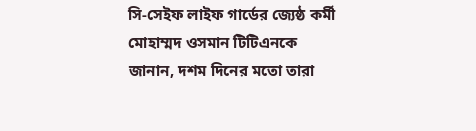সি-সেইফ লাইফ গার্ডের জ্যেষ্ঠ কর্মী মোহাম্মদ ওসমান টিটিএনকে জানান, দশম দিনের মতো তারা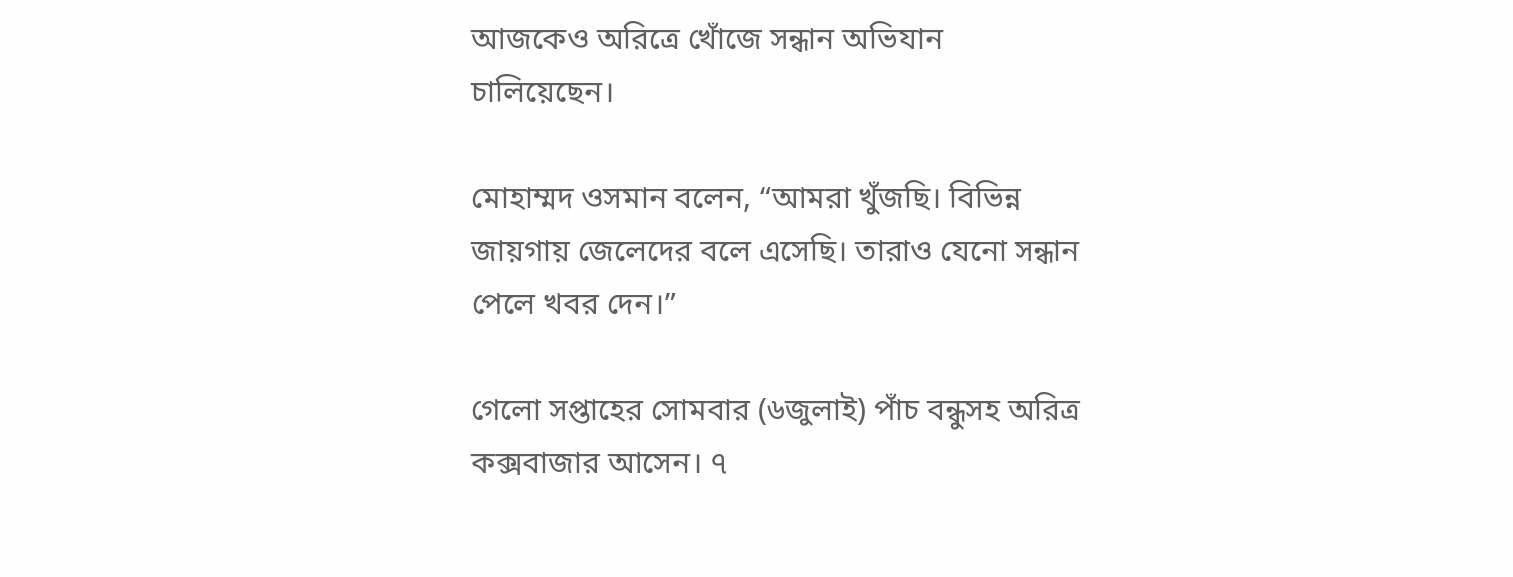আজকেও অরিত্রে খোঁজে সন্ধান অভিযান চালিয়েছেন।

মোহাম্মদ ওসমান বলেন, “আমরা খুঁজছি। বিভিন্ন জায়গায় জেলেদের বলে এসেছি। তারাও যেনো সন্ধান পেলে খবর দেন।”

গেলো সপ্তাহের সোমবার (৬জুলাই) পাঁচ বন্ধুসহ অরিত্র কক্সবাজার আসেন। ৭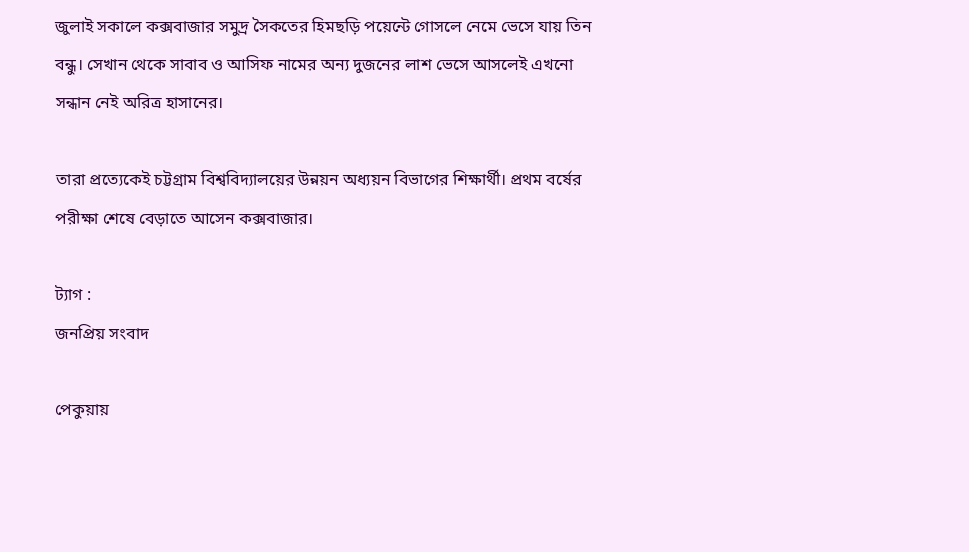জুলাই সকালে কক্সবাজার সমুদ্র সৈকতের হিমছড়ি পয়েন্টে গোসলে নেমে ভেসে যায় তিন বন্ধু। সেখান থেকে সাবাব ও আসিফ নামের অন্য দুজনের লাশ ভেসে আসলেই এখনো সন্ধান নেই অরিত্র হাসানের।

তারা প্রত্যেকেই চট্টগ্রাম বিশ্ববিদ্যালয়ের উন্নয়ন অধ্যয়ন বিভাগের শিক্ষার্থী। প্রথম বর্ষের পরীক্ষা শেষে বেড়াতে আসেন কক্সবাজার।

ট্যাগ :
জনপ্রিয় সংবাদ

পেকুয়ায়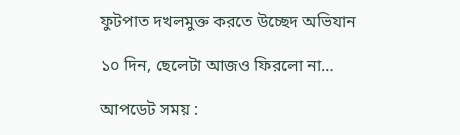ফুটপাত দখলমুক্ত করতে উচ্ছেদ অভিযান

১০ দিন, ছেলেটা আজও ফিরলো না…

আপডেট সময় :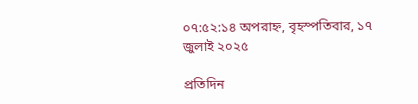০৭:৫২:১৪ অপরাহ্ন, বৃহস্পতিবার, ১৭ জুলাই ২০২৫

প্রতিদিন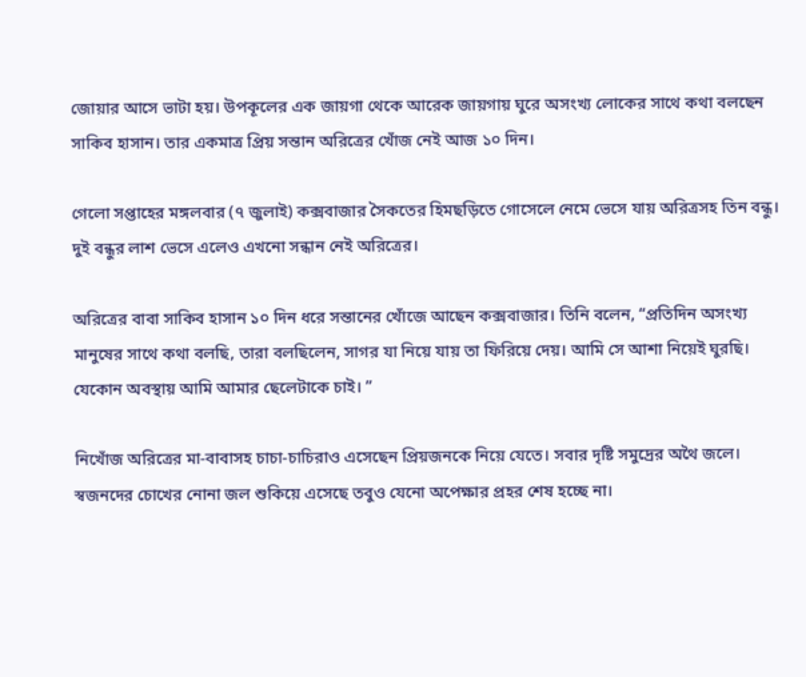জোয়ার আসে ভাটা হয়। উপকূলের এক জায়গা থেকে আরেক জায়গায় ঘুরে অসংখ্য লোকের সাথে কথা বলছেন সাকিব হাসান। তার একমাত্র প্রিয় সন্তান অরিত্রের খোঁজ নেই আজ ১০ দিন।

গেলো সপ্তাহের মঙ্গলবার (৭ জুলাই) কক্সবাজার সৈকতের হিমছড়িতে গোসেলে নেমে ভেসে যায় অরিত্রসহ তিন বন্ধু। দুই বন্ধুর লাশ ভেসে এলেও এখনো সন্ধান নেই অরিত্রের।

অরিত্রের বাবা সাকিব হাসান ১০ দিন ধরে সন্তানের খোঁজে আছেন কক্সবাজার। তিনি বলেন, “প্রতিদিন অসংখ্য মানুষের সাথে কথা বলছি, তারা বলছিলেন, সাগর যা নিয়ে যায় তা ফিরিয়ে দেয়। আমি সে আশা নিয়েই ঘুরছি। যেকোন অবস্থায় আমি আমার ছেলেটাকে চাই। ”

নিখোঁজ অরিত্রের মা-বাবাসহ চাচা-চাচিরাও এসেছেন প্রিয়জনকে নিয়ে যেতে। সবার দৃষ্টি সমুদ্রের অথৈ জলে। স্বজনদের চোখের নোনা জল শুকিয়ে এসেছে তবুও যেনো অপেক্ষার প্রহর শেষ হচ্ছে না।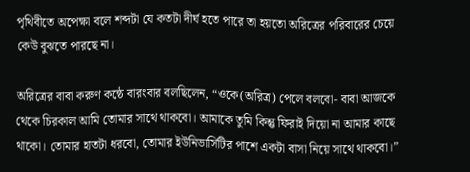পৃথিবীতে অপেক্ষা বলে শব্দটা যে কতটা দীর্ঘ হতে পারে তা হয়তো অরিত্রের পরিবারের চেয়ে কেউ বুঝতে পারছে না।

অরিত্রের বাবা করুণ কন্ঠে বারংবার বলছিলেন, “ওকে(অরিত্র) পেলে বলবো- বাবা আজকে থেকে চিরকাল আমি তোমার সাথে থাকবো। আমাকে তুমি কিন্তু ফিরাই দিয়ো না আমার কাছে থাকো। তোমার হাতটা ধরবো, তোমার ইউনিভার্সিটির পাশে একটা বাসা নিয়ে সাথে থাকবো।”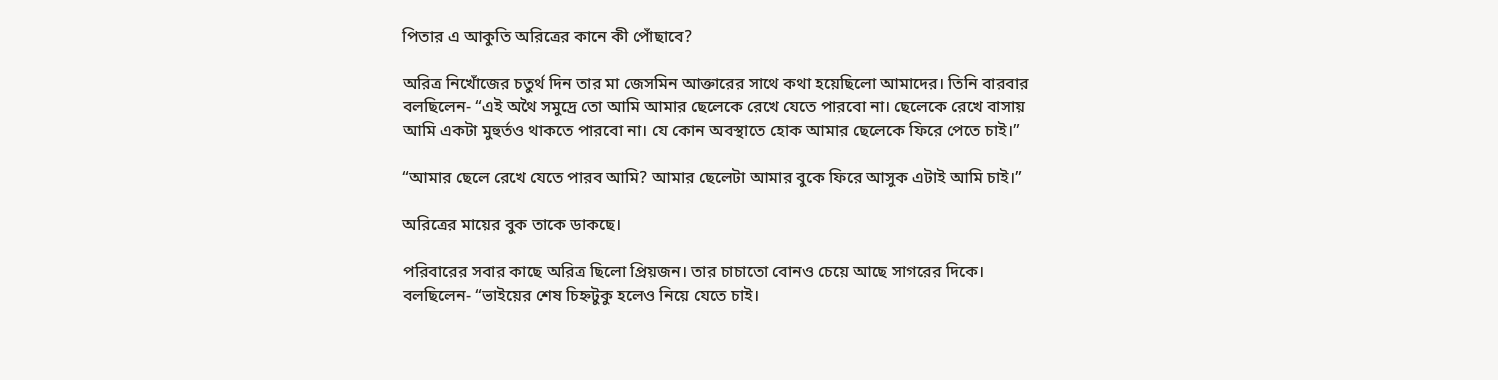পিতার এ আকুতি অরিত্রের কানে কী পোঁছাবে?

অরিত্র নিখোঁজের চতুর্থ দিন তার মা জেসমিন আক্তারের সাথে কথা হয়েছিলো আমাদের। তিনি বারবার বলছিলেন- “এই অথৈ সমুদ্রে তো আমি আমার ছেলেকে রেখে যেতে পারবো না। ছেলেকে রেখে বাসায় আমি একটা মুহুর্তও থাকতে পারবো না। যে কোন অবস্থাতে হোক আমার ছেলেকে ফিরে পেতে চাই।”

“আমার ছেলে রেখে যেতে পারব আমি? আমার ছেলেটা আমার বুকে ফিরে আসুক এটাই আমি চাই।”

অরিত্রের মায়ের বুক তাকে ডাকছে।

পরিবারের সবার কাছে অরিত্র ছিলো প্রিয়জন। তার চাচাতো বোনও চেয়ে আছে সাগরের দিকে। বলছিলেন- “ভাইয়ের শেষ চিহ্নটুকু হলেও নিয়ে যেতে চাই।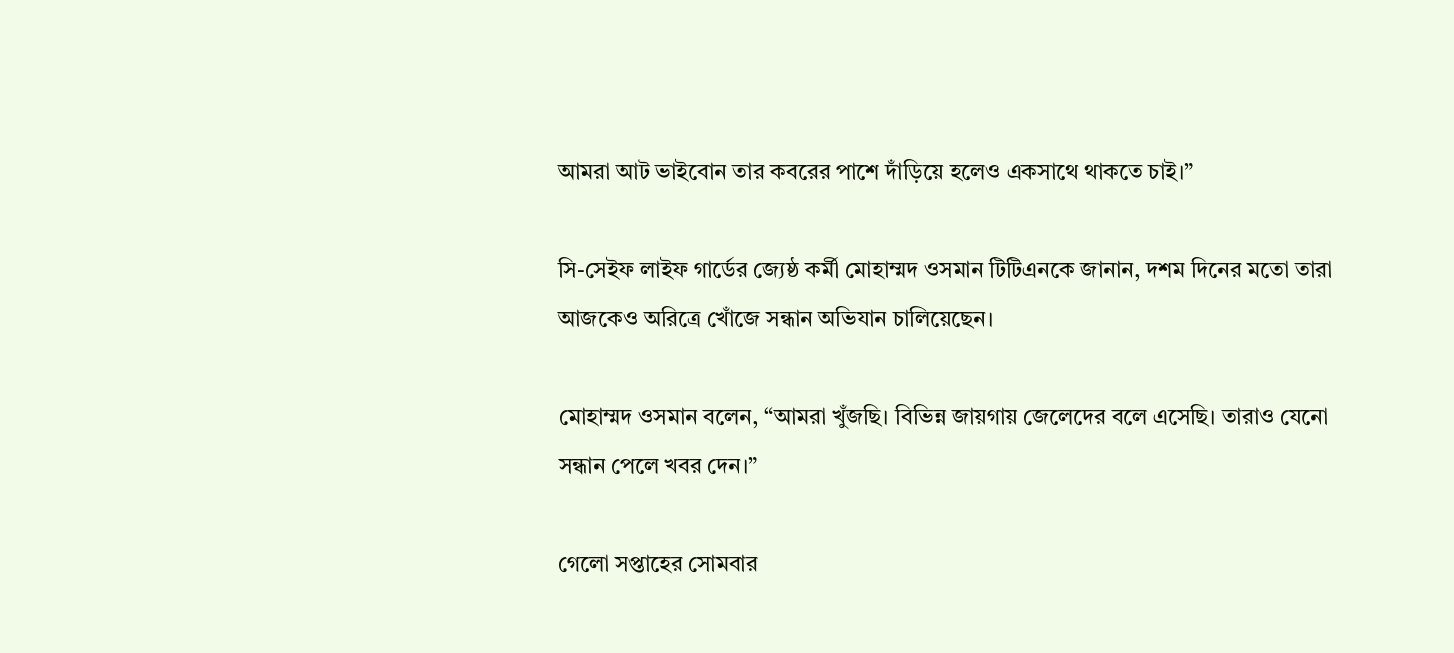আমরা আট ভাইবোন তার কবরের পাশে দাঁড়িয়ে হলেও একসাথে থাকতে চাই।”

সি-সেইফ লাইফ গার্ডের জ্যেষ্ঠ কর্মী মোহাম্মদ ওসমান টিটিএনকে জানান, দশম দিনের মতো তারা আজকেও অরিত্রে খোঁজে সন্ধান অভিযান চালিয়েছেন।

মোহাম্মদ ওসমান বলেন, “আমরা খুঁজছি। বিভিন্ন জায়গায় জেলেদের বলে এসেছি। তারাও যেনো সন্ধান পেলে খবর দেন।”

গেলো সপ্তাহের সোমবার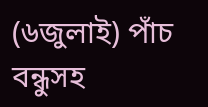(৬জুলাই) পাঁচ বন্ধুসহ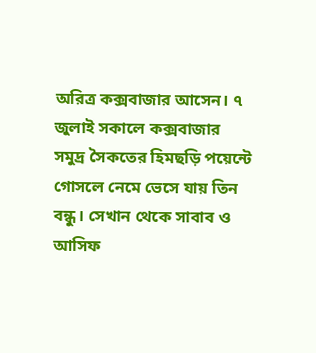অরিত্র কক্সবাজার আসেন। ৭ জুলাই সকালে কক্সবাজার সমুদ্র সৈকতের হিমছড়ি পয়েন্টে গোসলে নেমে ভেসে যায় তিন বন্ধু। সেখান থেকে সাবাব ও আসিফ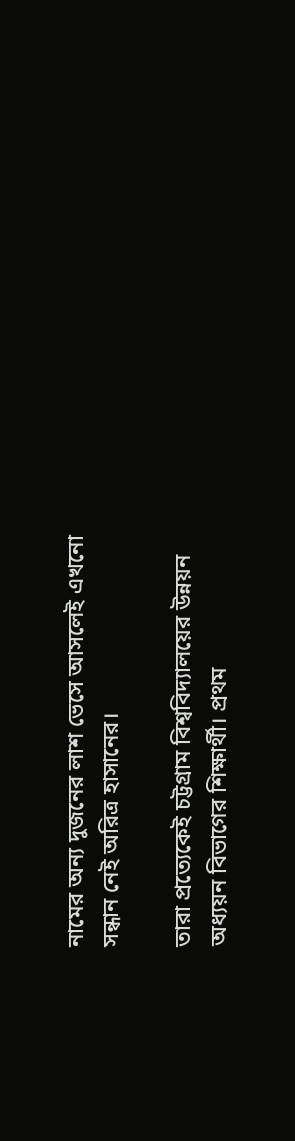নামের অন্য দুজনের লাশ ভেসে আসলেই এখনো সন্ধান নেই অরিত্র হাসানের।

তারা প্রত্যেকেই চট্টগ্রাম বিশ্ববিদ্যালয়ের উন্নয়ন অধ্যয়ন বিভাগের শিক্ষার্থী। প্রথম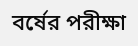বর্ষের পরীক্ষা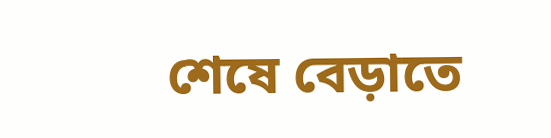শেষে বেড়াতে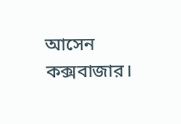আসেন কক্সবাজার।